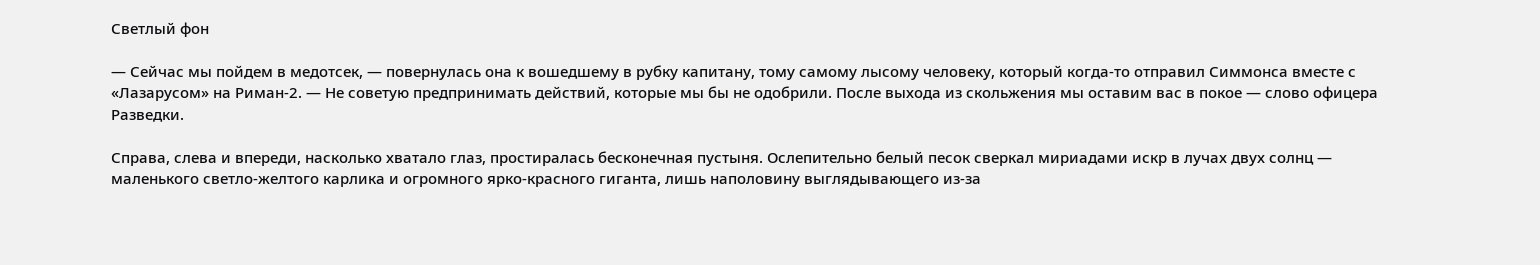Светлый фон

— Сейчас мы пойдем в медотсек, — повернулась она к вошедшему в рубку капитану, тому самому лысому человеку, который когда-то отправил Симмонса вместе с «Лазарусом» на Риман-2. — Не советую предпринимать действий, которые мы бы не одобрили. После выхода из скольжения мы оставим вас в покое — слово офицера Разведки.

Справа, слева и впереди, насколько хватало глаз, простиралась бесконечная пустыня. Ослепительно белый песок сверкал мириадами искр в лучах двух солнц — маленького светло-желтого карлика и огромного ярко-красного гиганта, лишь наполовину выглядывающего из-за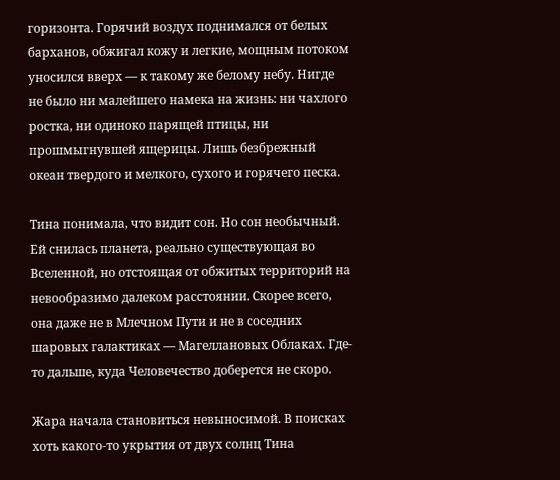горизонта. Горячий воздух поднимался от белых барханов, обжигал кожу и легкие, мощным потоком уносился вверх — к такому же белому небу. Нигде не было ни малейшего намека на жизнь: ни чахлого ростка, ни одиноко парящей птицы, ни прошмыгнувшей ящерицы. Лишь безбрежный океан твердого и мелкого, сухого и горячего песка.

Тина понимала, что видит сон. Но сон необычный. Ей снилась планета, реально существующая во Вселенной, но отстоящая от обжитых территорий на невообразимо далеком расстоянии. Скорее всего, она даже не в Млечном Пути и не в соседних шаровых галактиках — Магеллановых Облаках. Где-то дальше, куда Человечество доберется не скоро.

Жара начала становиться невыносимой. В поисках хоть какого-то укрытия от двух солнц Тина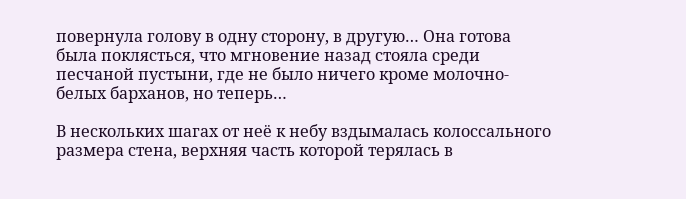повернула голову в одну сторону, в другую… Она готова была поклясться, что мгновение назад стояла среди песчаной пустыни, где не было ничего кроме молочно-белых барханов, но теперь…

В нескольких шагах от неё к небу вздымалась колоссального размера стена, верхняя часть которой терялась в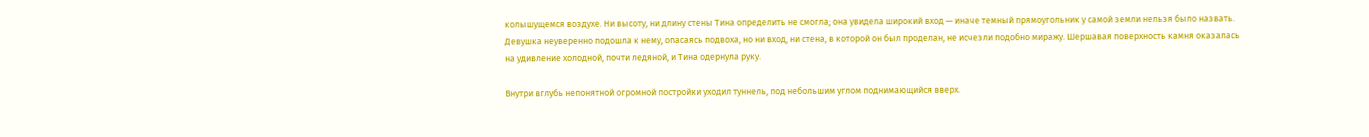колышущемся воздухе. Ни высоту, ни длину стены Тина определить не смогла; она увидела широкий вход — иначе темный прямоугольник у самой земли нельзя было назвать. Девушка неуверенно подошла к нему, опасаясь подвоха, но ни вход, ни стена, в которой он был проделан, не исчезли подобно миражу. Шершавая поверхность камня оказалась на удивление холодной, почти ледяной, и Тина одернула руку.

Внутри вглубь непонятной огромной постройки уходил туннель, под небольшим углом поднимающийся вверх.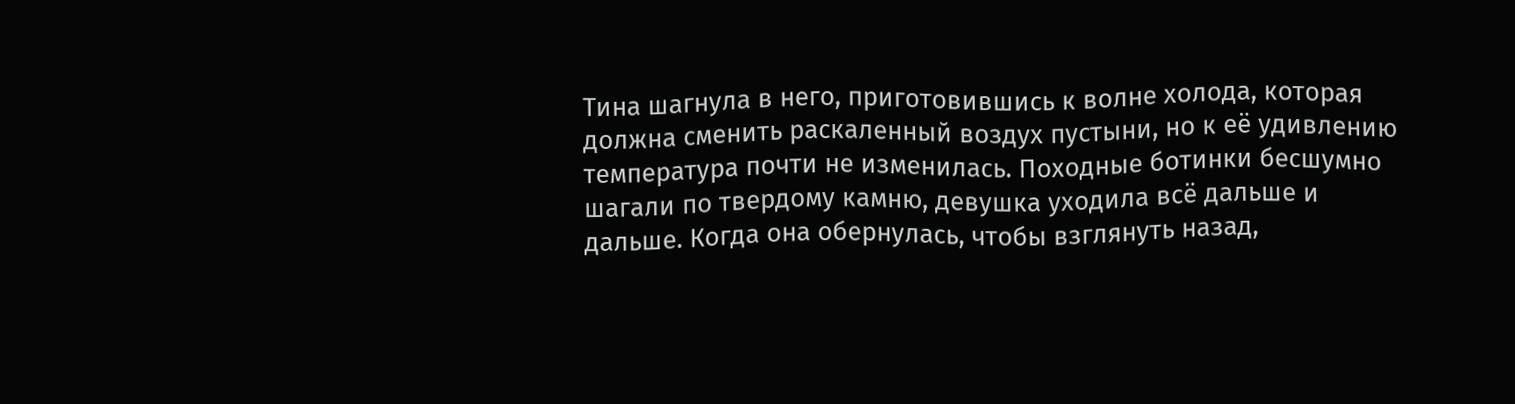Тина шагнула в него, приготовившись к волне холода, которая должна сменить раскаленный воздух пустыни, но к её удивлению температура почти не изменилась. Походные ботинки бесшумно шагали по твердому камню, девушка уходила всё дальше и дальше. Когда она обернулась, чтобы взглянуть назад,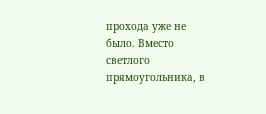прохода уже не было. Вместо светлого прямоугольника, в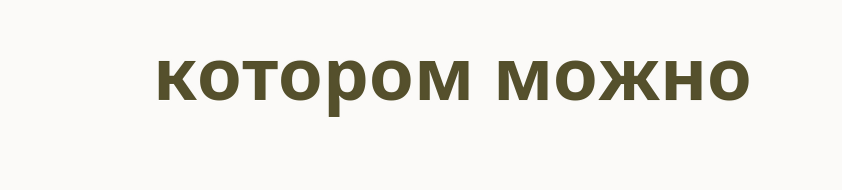котором можно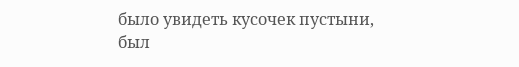было увидеть кусочек пустыни, был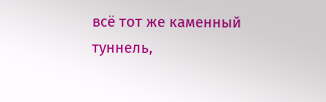всё тот же каменный туннель,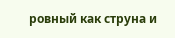ровный как струна и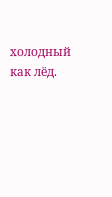холодный как лёд.